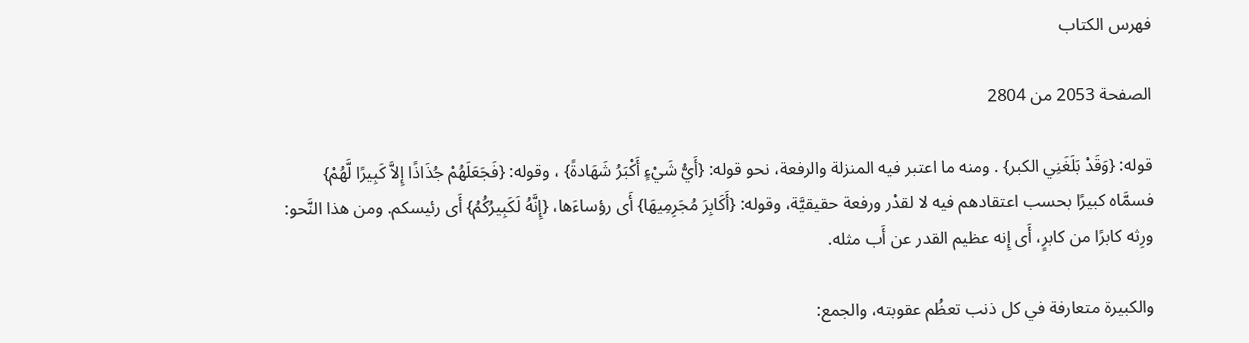فهرس الكتاب

الصفحة 2053 من 2804

قوله: {وَقَدْ بَلَغَنِي الكبر} . ومنه ما اعتبر فيه المنزلة والرفعة، نحو قوله: {أَيُّ شَيْءٍ أَكْبَرُ شَهَادةً} ، وقوله: {فَجَعَلَهُمْ جُذَاذًا إِلاَّ كَبِيرًا لَّهُمْ} فسمَّاه كبيرًا بحسب اعتقادهم فيه لا لقدْر ورفعة حقيقيَّة، وقوله: {أَكَابِرَ مُجَرِمِيهَا} أَى رؤساءَها، {إِنَّهُ لَكَبِيرُكُمُ} أَى رئيسكم. ومن هذا النَّحو: ورِثه كابرًا من كابرٍ، أَى إِنه عظيم القدر عن أَب مثله.

والكبيرة متعارفة في كل ذنب تعظُم عقوبته، والجمع: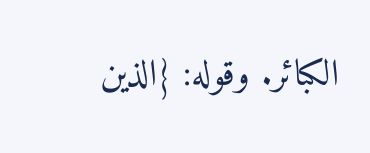الكبائر. وقوله: {الذين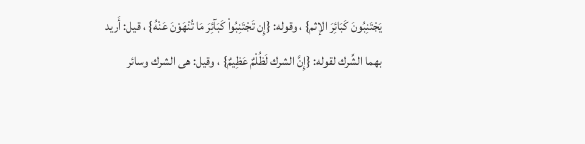يَجْتَنِبُونَ كَبَائِرَ الإثم} ، وقوله: {إِن تَجْتَنِبُواْ كَبَآئِرَ مَا تُنْهَوْنَ عَنْهُ} ، قيل: أَريد بهما الشِّرك لقوله: {إِنَّ الشرك لَظُلْمٌ عَظِيمٌ} ، وقيل: هى الشرك وسائر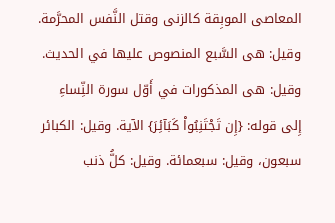المعاصى الموبِقة كالزنى وقتل النَّفس المحرَّمة. وقيل: هى السَّبع المنصوص عليها في الحديث. وقيل: هى المذكورات في أَوّل سورة النِّساءِ إِلى قوله: {إِن تَجْتَنِبُواْ كَبَآئِرَ} الآية. وقيل: الكبائر سبعون، وقيل: سبعمائة. وقيل: كلُّ ذنب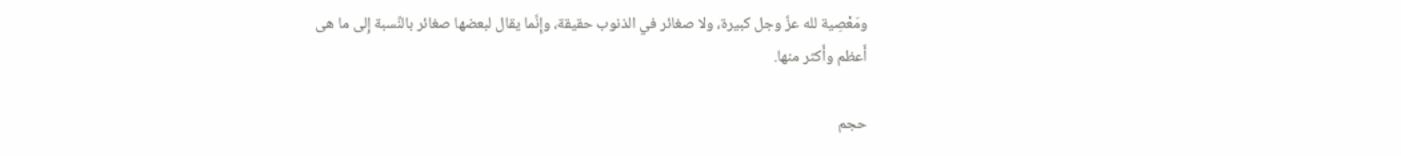ومَعْصِية لله عزَّ وجل كبيرة، ولا صغائر في الذنوب حقيقة، وإِنَّما يقال لبعضها صغائر بالنِّسبة إِلى ما هى أَعظم وأَكثر منها.

حجم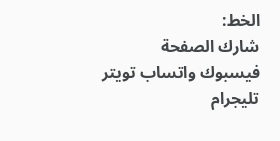الخط:
شارك الصفحة
فيسبوك واتساب تويتر تليجرام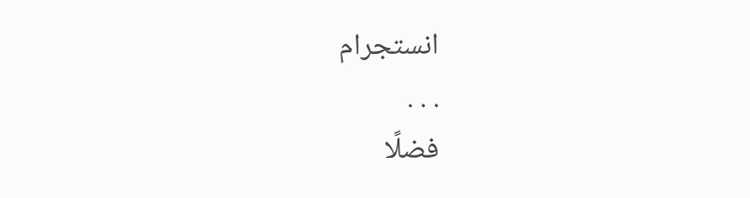انستجرام
. . .
فضلًا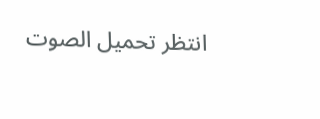انتظر تحميل الصوت